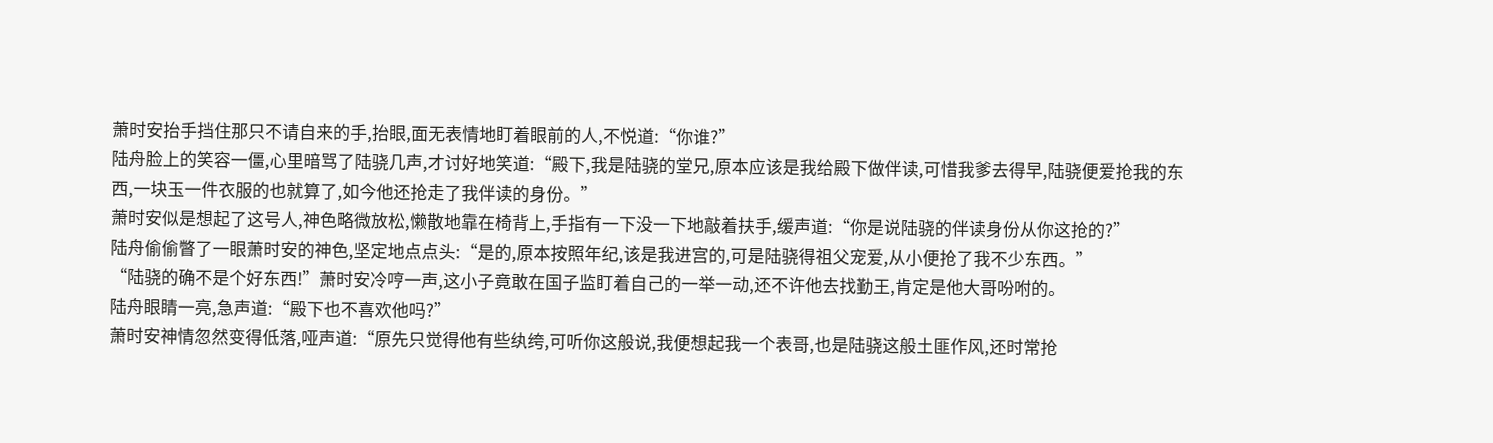萧时安抬手挡住那只不请自来的手,抬眼,面无表情地盯着眼前的人,不悦道:“你谁?”
陆舟脸上的笑容一僵,心里暗骂了陆骁几声,才讨好地笑道:“殿下,我是陆骁的堂兄,原本应该是我给殿下做伴读,可惜我爹去得早,陆骁便爱抢我的东西,一块玉一件衣服的也就算了,如今他还抢走了我伴读的身份。”
萧时安似是想起了这号人,神色略微放松,懒散地靠在椅背上,手指有一下没一下地敲着扶手,缓声道:“你是说陆骁的伴读身份从你这抢的?”
陆舟偷偷瞥了一眼萧时安的神色,坚定地点点头:“是的,原本按照年纪,该是我进宫的,可是陆骁得祖父宠爱,从小便抢了我不少东西。”
“陆骁的确不是个好东西!”萧时安冷哼一声,这小子竟敢在国子监盯着自己的一举一动,还不许他去找勤王,肯定是他大哥吩咐的。
陆舟眼睛一亮,急声道:“殿下也不喜欢他吗?”
萧时安神情忽然变得低落,哑声道:“原先只觉得他有些纨绔,可听你这般说,我便想起我一个表哥,也是陆骁这般土匪作风,还时常抢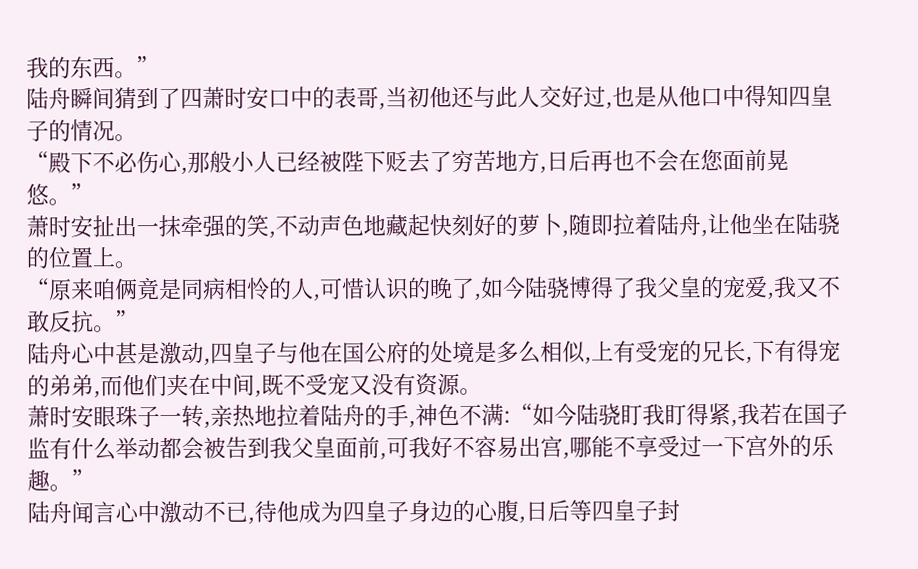我的东西。”
陆舟瞬间猜到了四萧时安口中的表哥,当初他还与此人交好过,也是从他口中得知四皇子的情况。
“殿下不必伤心,那般小人已经被陛下贬去了穷苦地方,日后再也不会在您面前晃悠。”
萧时安扯出一抹牵强的笑,不动声色地藏起快刻好的萝卜,随即拉着陆舟,让他坐在陆骁的位置上。
“原来咱俩竟是同病相怜的人,可惜认识的晚了,如今陆骁博得了我父皇的宠爱,我又不敢反抗。”
陆舟心中甚是激动,四皇子与他在国公府的处境是多么相似,上有受宠的兄长,下有得宠的弟弟,而他们夹在中间,既不受宠又没有资源。
萧时安眼珠子一转,亲热地拉着陆舟的手,神色不满:“如今陆骁盯我盯得紧,我若在国子监有什么举动都会被告到我父皇面前,可我好不容易出宫,哪能不享受过一下宫外的乐趣。”
陆舟闻言心中激动不已,待他成为四皇子身边的心腹,日后等四皇子封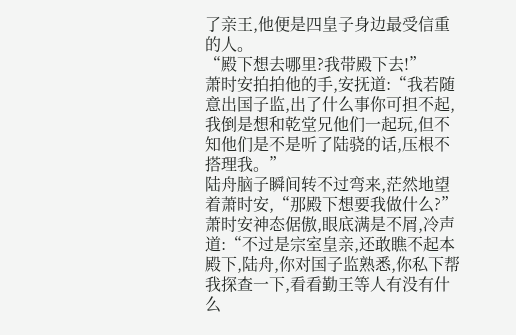了亲王,他便是四皇子身边最受信重的人。
“殿下想去哪里?我带殿下去!”
萧时安拍拍他的手,安抚道:“我若随意出国子监,出了什么事你可担不起,我倒是想和乾堂兄他们一起玩,但不知他们是不是听了陆骁的话,压根不搭理我。”
陆舟脑子瞬间转不过弯来,茫然地望着萧时安,“那殿下想要我做什么?”
萧时安神态倨傲,眼底满是不屑,冷声道:“不过是宗室皇亲,还敢瞧不起本殿下,陆舟,你对国子监熟悉,你私下帮我探查一下,看看勤王等人有没有什么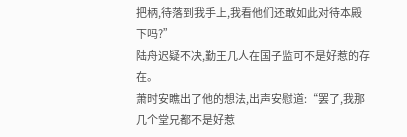把柄,待落到我手上,我看他们还敢如此对待本殿下吗?”
陆舟迟疑不决,勤王几人在国子监可不是好惹的存在。
萧时安瞧出了他的想法,出声安慰道:“罢了,我那几个堂兄都不是好惹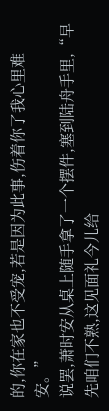的,你在家也不受宠,若是因为此事,伤着你了我心里难安。”
说罢,萧时安从桌上随手拿了一个摆件,塞到陆舟手里,“早先咱们不熟,这见面礼今儿给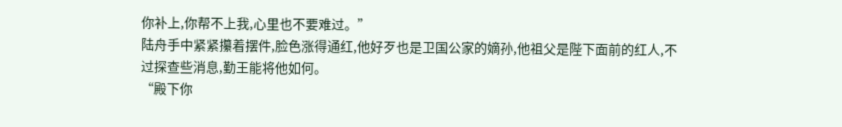你补上,你帮不上我,心里也不要难过。”
陆舟手中紧紧攥着摆件,脸色涨得通红,他好歹也是卫国公家的嫡孙,他祖父是陛下面前的红人,不过探查些消息,勤王能将他如何。
“殿下你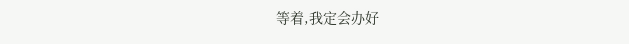等着,我定会办好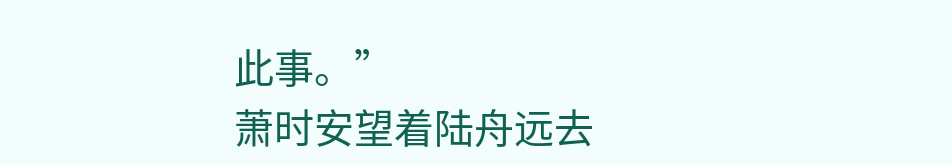此事。”
萧时安望着陆舟远去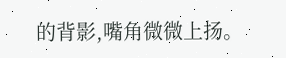的背影,嘴角微微上扬。